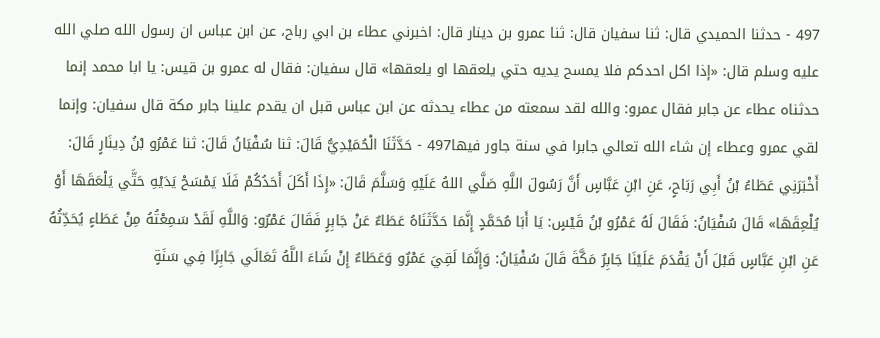497 - حدثنا الحميدي قال: ثنا سفيان قال: ثنا عمرو بن دينار قال: اخبرني عطاء بن ابي رباح، عن ابن عباس ان رسول الله صلي الله عليه وسلم قال: «إذا اكل احدكم فلا يمسح يديه حتي يلعقها او يلعقها» قال سفيان: فقال له عمرو بن قيس: يا ابا محمد إنما حدثناه عطاء عن جابر فقال عمرو: والله لقد سمعته من عطاء يحدثه عن ابن عباس قبل ان يقدم علينا جابر مكة قال سفيان: وإنما لقي عمرو وعطاء إن شاء الله تعالي جابرا في سنة جاور فيها497 - حَدَّثَنَا الْحُمَيْدِيُّ قَالَ: ثنا سُفْيَانُ قَالَ: ثنا عَمْرُو بْنُ دِينَارٍ قَالَ: أَخْبَرَنِي عَطَاءُ بْنُ أَبِي رَبَاحٍ، عَنِ ابْنِ عَبَّاسٍ أَنَّ رَسُولَ اللَّهِ صَلَّي اللهُ عَلَيْهِ وَسَلَّمَ قَالَ: «إِذَا أَكَلَ أَحَدُكُمْ فَلَا يَمْسَحْ يَدَيْهِ حَتَّي يَلْعَقَهَا أَوْ يُلْعِقَهَا» قَالَ سُفْيَانُ: فَقَالَ لَهُ عَمْرُو بْنُ قَيْسٍ: يَا أَبَا مُحَمَّدٍ إِنَّمَا حَدَّثَنَاهُ عَطَاءٌ عَنْ جَابِرٍ فَقَالَ عَمْرٌو: وَاللَّهِ لَقَدْ سَمِعْتُهُ مِنْ عَطَاءٍ يُحَدِّثُهُ عَنِ ابْنِ عَبَّاسٍ قَبْلَ أَنْ يَقْدَمَ عَلَيْنَا جَابِرٌ مَكَّةَ قَالَ سُفْيَانُ: وَإِنَّمَا لَقِيَ عَمْرٌو وَعَطَاءٌ إِنْ شَاءَ اللَّهُ تَعَالَي جَابِرًا فِي سَنَةٍ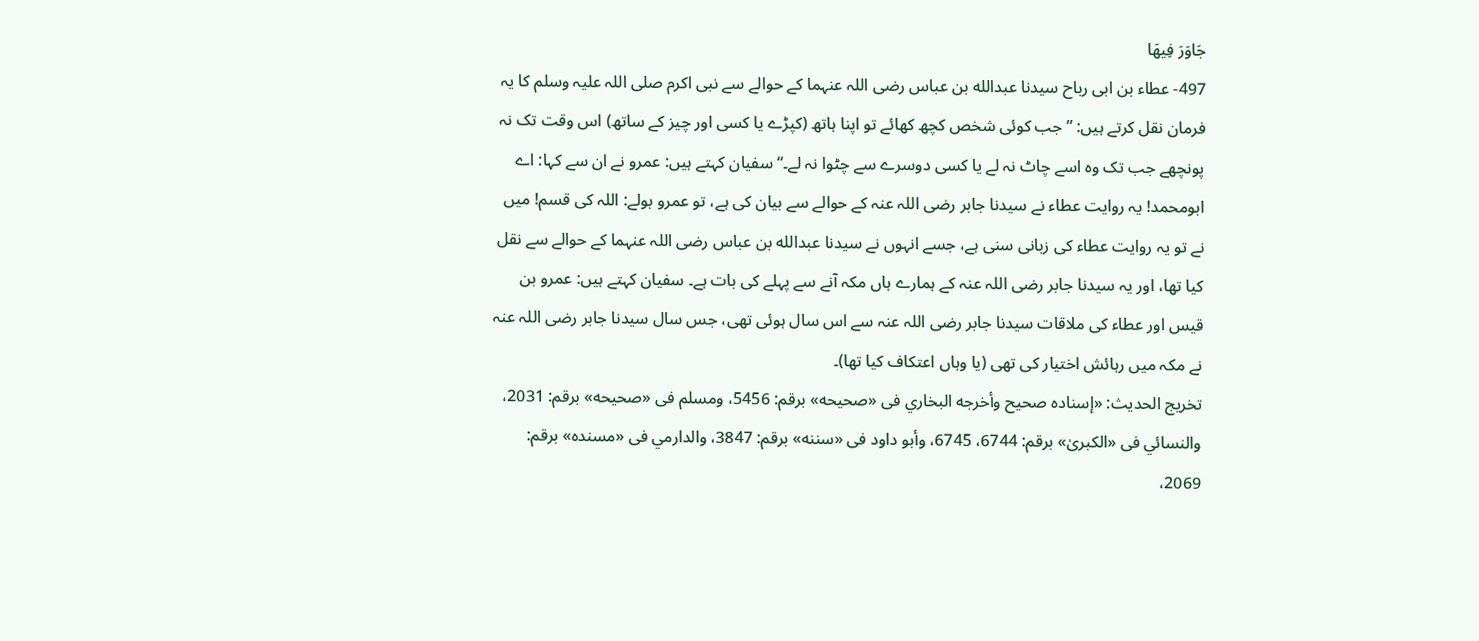جَاوَرَ فِيهَا
497- عطاء بن ابی رباح سيدنا عبدالله بن عباس رضی اللہ عنہما کے حوالے سے نبی اکرم صلی اللہ علیہ وسلم کا یہ فرمان نقل کرتے ہیں: ”جب کوئی شخص کچھ کھائے تو اپنا ہاتھ (کپڑے یا کسی اور چیز کے ساتھ) اس وقت تک نہ پونچھے جب تک وہ اسے چاٹ نہ لے یا کسی دوسرے سے چٹوا نہ لے۔“ سفیان کہتے ہیں: عمرو نے ان سے کہا: اے ابومحمد! یہ روایت عطاء نے سیدنا جابر رضی اللہ عنہ کے حوالے سے بیان کی ہے، تو عمرو بولے: اللہ کی قسم! میں نے تو یہ روایت عطاء کی زبانی سنی ہے، جسے انہوں نے سيدنا عبدالله بن عباس رضی اللہ عنہما کے حوالے سے نقل کیا تھا، اور یہ سیدنا جابر رضی اللہ عنہ کے ہمارے ہاں مکہ آنے سے پہلے کی بات ہے۔ سفیان کہتے ہیں: عمرو بن قیس اور عطاء کی ملاقات سیدنا جابر رضی اللہ عنہ سے اس سال ہوئی تھی، جس سال سیدنا جابر رضی اللہ عنہ نے مکہ میں رہائش اختیار کی تھی (یا وہاں اعتکاف کیا تھا)۔
تخریج الحدیث: «إسناده صحيح وأخرجه البخاري فى «صحيحه» برقم: 5456، ومسلم فى «صحيحه» برقم: 2031، والنسائي فى «الكبریٰ» برقم: 6744، 6745، وأبو داود فى «سننه» برقم: 3847، والدارمي فى «مسنده» برقم: 2069،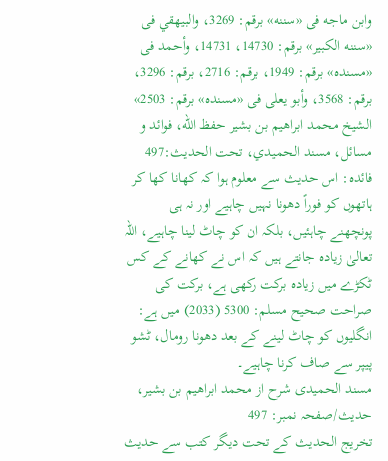وابن ماجه فى «سننه» برقم: 3269، والبيهقي فى «سننه الكبير» برقم: 14730، 14731، وأحمد فى «مسنده» برقم: 1949، برقم: 2716، برقم: 3296، برقم: 3568، وأبو يعلى فى «مسنده» برقم: 2503»
الشيخ محمد ابراهيم بن بشير حفظ الله، فوائد و مسائل، مسند الحميدي، تحت الحديث:497
فائدہ: اس حدیث سے معلوم ہوا کہ کھانا کھا کر ہاتھوں کو فوراً دھونا نہیں چاہیے اور نہ ہی پونچھنے چاہئیں، بلکہ ان کو چاٹ لینا چاہیے، اللہ تعالیٰ زیادہ جانتے ہیں کہ اس نے کھانے کے کس ٹکڑے میں زیادہ برکت رکھی ہے، برکت کی صراحت صحیح مسلم: 5300 (2033) میں ہے: انگلیوں کو چاٹ لینے کے بعد دھونا رومال، ٹشو پیپر سے صاف کرنا چاہیے۔
مسند الحمیدی شرح از محمد ابراهيم بن بشير، حدیث/صفحہ نمبر: 497
تخریج الحدیث کے تحت دیگر کتب سے حدیث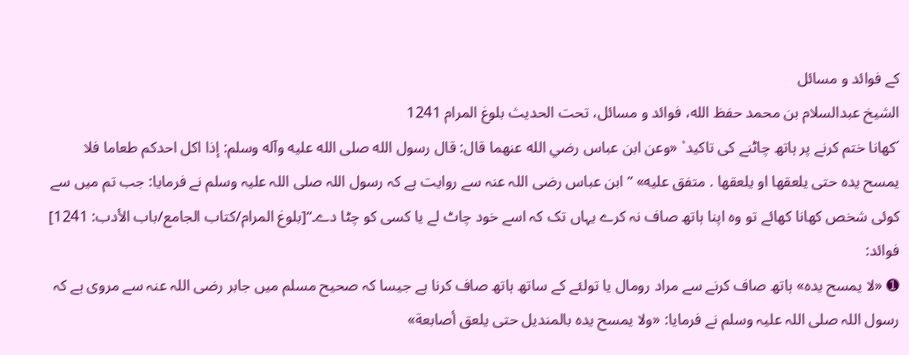کے فوائد و مسائل
الشيخ عبدالسلام بن محمد حفظ الله، فوائد و مسائل، تحت الحديث بلوغ المرام 1241
´کھانا ختم کرنے پر ہاتھ چاٹنے کی تاکید` «وعن ابن عباس رضي الله عنهما قال: قال رسول الله صلى الله عليه وآله وسلم: إذا اكل احدكم طعاما فلا يمسح يده حتى يلعقها او يلعقها . متفق عليه» ”ابن عباس رضی اللہ عنہ سے روایت ہے کہ رسول اللہ صلی اللہ علیہ وسلم نے فرمایا: جب تم میں سے کوئی شخص کھانا کھائے تو وہ اپنا ہاتھ صاف نہ کرے یہاں تک کہ اسے خود چاٹ لے یا کسی کو چٹا دے۔“[بلوغ المرام/كتاب الجامع/باب الأدب: 1241]
فوائد:
➊ «لا يمسح يده» ہاتھ صاف کرنے سے مراد رومال یا تولئے کے ساتھ ہاتھ صاف کرنا ہے جیسا کہ صحیح مسلم میں جابر رضی اللہ عنہ سے مروی ہے کہ رسول اللہ صلی اللہ علیہ وسلم نے فرمایا: «ولا يمسح يده بالمنديل حتى يلعق أصابعة»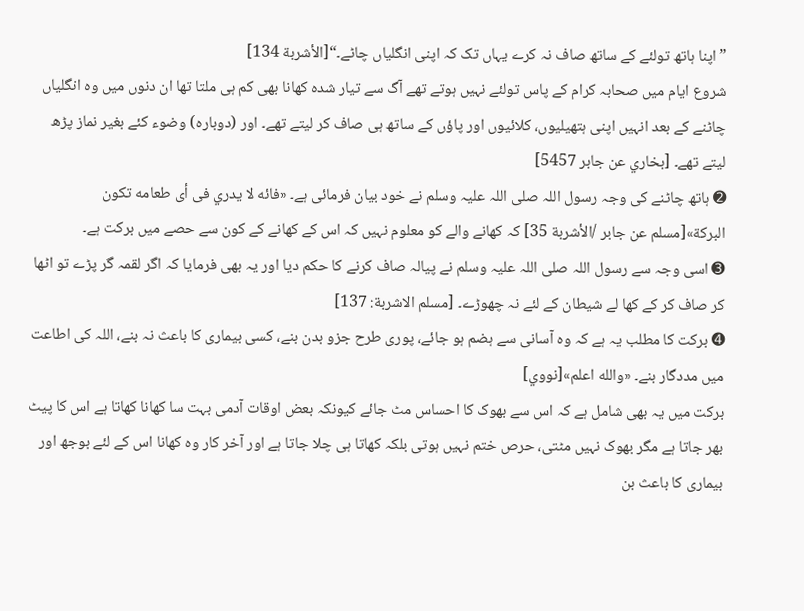”اپنا ہاتھ تولئے کے ساتھ صاف نہ کرے یہاں تک کہ اپنی انگلیاں چاٹے۔“[الأشربة 134]
شروع ایام میں صحابہ کرام کے پاس تولئے نہیں ہوتے تھے آگ سے تیار شدہ کھانا بھی کم ہی ملتا تھا ان دنوں میں وہ انگلیاں چاٹنے کے بعد انہیں اپنی ہتھیلیوں، کلائیوں اور پاؤں کے ساتھ ہی صاف کر لیتے تھے۔ اور (دوبارہ) وضوء کئے بغیر نماز پڑھ لیتے تھے۔ [بخاري عن جابر 5457]
➋ ہاتھ چاٹنے کی وجہ رسول اللہ صلی اللہ علیہ وسلم نے خود بیان فرمائی ہے۔ «فائه لا يدري فى أى طعامه تكون البركة»[مسلم عن جابر /الأشربة 35] کہ کھانے والے کو معلوم نہیں کہ اس کے کھانے کے کون سے حصے میں برکت ہے۔
➌ اسی وجہ سے رسول اللہ صلی اللہ علیہ وسلم نے پیالہ صاف کرنے کا حکم دیا اور یہ بھی فرمایا کہ اگر لقمہ گر پڑے تو اٹھا کر صاف کر کے کھا لے شیطان کے لئے نہ چھوڑے۔ [مسلم الاشربة: 137]
➍ برکت کا مطلب یہ ہے کہ وہ آسانی سے ہضم ہو جائے، پوری طرح جزو بدن بنے، کسی بیماری کا باعث نہ بنے، اللہ کی اطاعت میں مددگار بنے۔ «والله اعلم»[نووي]
برکت میں یہ بھی شامل ہے کہ اس سے بھوک کا احساس مٹ جائے کیونکہ بعض اوقات آدمی بہت سا کھانا کھاتا ہے اس کا پیٹ بھر جاتا ہے مگر بھوک نہیں مٹتی، حرص ختم نہیں ہوتی بلکہ کھاتا ہی چلا جاتا ہے اور آخر کار وہ کھانا اس کے لئے بوجھ اور بیماری کا باعث بن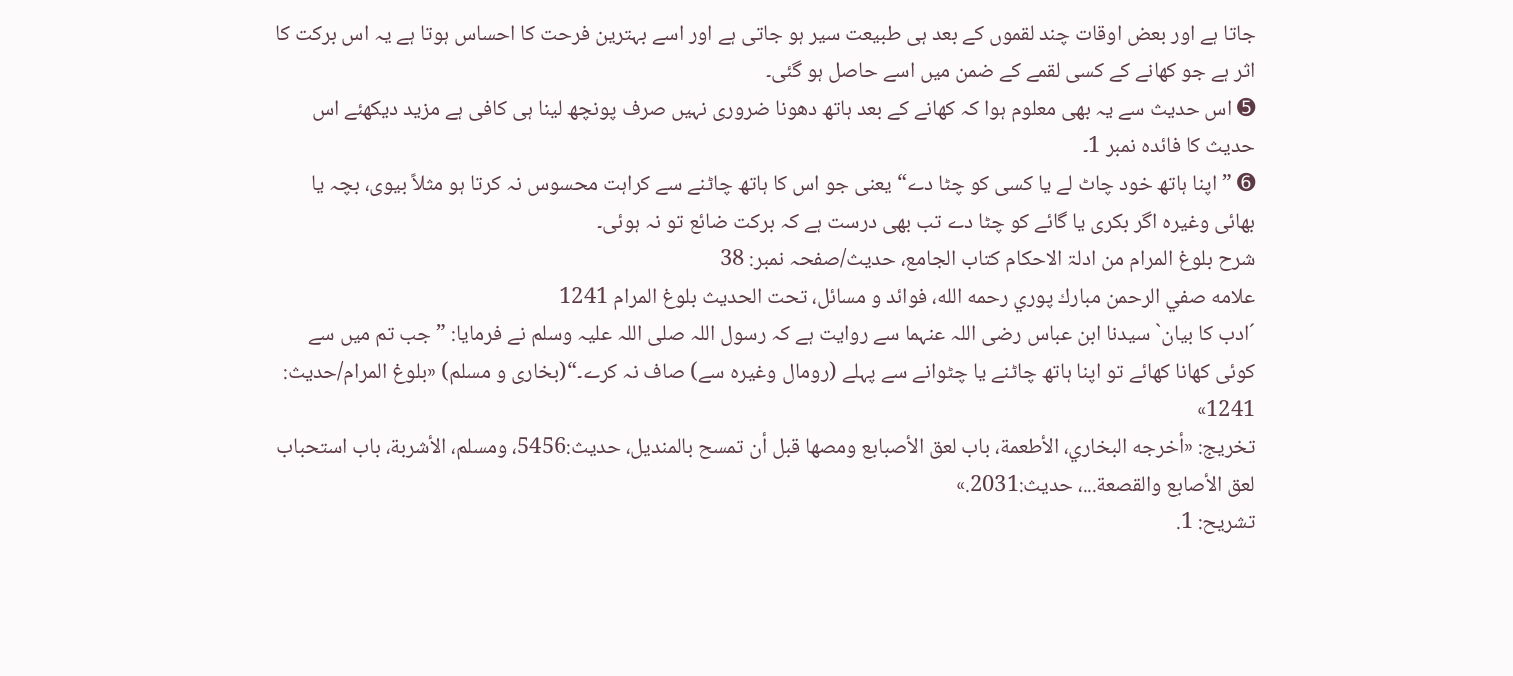جاتا ہے اور بعض اوقات چند لقموں کے بعد ہی طبیعت سیر ہو جاتی ہے اور اسے بہترین فرحت کا احساس ہوتا ہے یہ اس برکت کا اثر ہے جو کھانے کے کسی لقمے کے ضمن میں اسے حاصل ہو گئی۔
➎ اس حدیث سے یہ بھی معلوم ہوا کہ کھانے کے بعد ہاتھ دھونا ضروری نہیں صرف پونچھ لینا ہی کافی ہے مزید دیکھئے اس حدیث کا فائدہ نمبر 1۔
➏ ”اپنا ہاتھ خود چاٹ لے یا کسی کو چٹا دے“ یعنی جو اس کا ہاتھ چاٹنے سے کراہت محسوس نہ کرتا ہو مثلاً بیوی، بچہ یا بھائی وغیرہ اگر بکری یا گائے کو چٹا دے تب بھی درست ہے کہ برکت ضائع تو نہ ہوئی۔
شرح بلوغ المرام من ادلۃ الاحکام کتاب الجامع، حدیث/صفحہ نمبر: 38
علامه صفي الرحمن مبارك پوري رحمه الله، فوائد و مسائل، تحت الحديث بلوغ المرام 1241
´ادب کا بیان` سیدنا ابن عباس رضی اللہ عنہما سے روایت ہے کہ رسول اللہ صلی اللہ علیہ وسلم نے فرمایا: ”جب تم میں سے کوئی کھانا کھائے تو اپنا ہاتھ چاٹنے یا چٹوانے سے پہلے (رومال وغیرہ سے) صاف نہ کرے۔“(بخاری و مسلم) «بلوغ المرام/حدیث: 1241»
تخریج: «أخرجه البخاري، الأطعمة، باب لعق الأصبابع ومصها قبل أن تمسح بالمنديل، حديث:5456، ومسلم، الأشربة، باب استحباب لعق الأصابع والقصعة...، حديث:2031.»
تشریح: 1.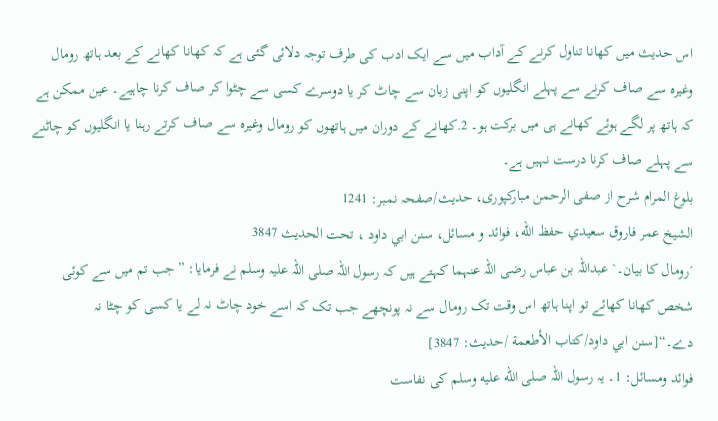اس حدیث میں کھانا تناول کرنے کے آداب میں سے ایک ادب کی طرف توجہ دلائی گئی ہے کہ کھانا کھانے کے بعد ہاتھ رومال وغیرہ سے صاف کرنے سے پہلے انگلیوں کو اپنی زبان سے چاٹ کر یا دوسرے کسی سے چٹوا کر صاف کرنا چاہیے۔ عین ممکن ہے کہ ہاتھ پر لگے ہوئے کھانے ہی میں برکت ہو۔ 2.کھانے کے دوران میں ہاتھوں کو رومال وغیرہ سے صاف کرتے رہنا یا انگلیوں کو چاٹنے سے پہلے صاف کرنا درست نہیں ہے۔
بلوغ المرام شرح از صفی الرحمن مبارکپوری، حدیث/صفحہ نمبر: 1241
الشيخ عمر فاروق سعيدي حفظ الله، فوائد و مسائل، سنن ابي داود ، تحت الحديث 3847
´رومال کا بیان۔` عبداللہ بن عباس رضی اللہ عنہما کہتے ہیں کہ رسول اللہ صلی اللہ علیہ وسلم نے فرمایا: ”جب تم میں سے کوئی شخص کھانا کھائے تو اپنا ہاتھ اس وقت تک رومال سے نہ پونچھے جب تک کہ اسے خود چاٹ نہ لے یا کسی کو چٹا نہ دے۔“[سنن ابي داود/كتاب الأطعمة /حدیث: 3847]
فوائد ومسائل: 1۔ یہ رسول اللہ صلى الله عليه وسلم کی نفاست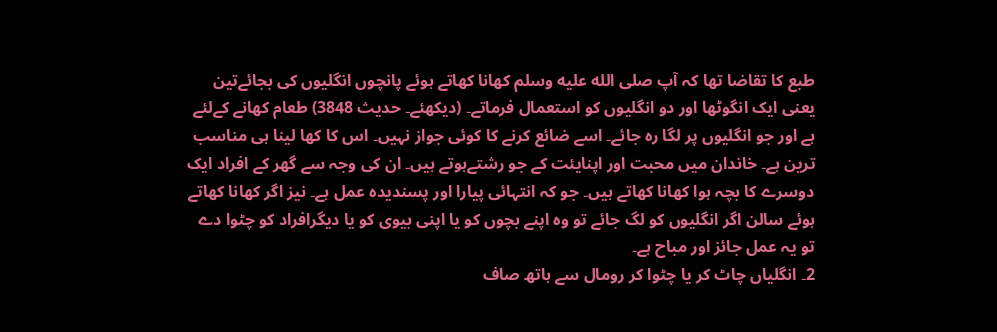طبع کا تقاضا تھا کہ آپ صلى الله عليه وسلم کھانا کھاتے ہوئے پانچوں انگلیوں کی بجائےتین یعنی ایک انگوٹھا اور دو انگلیوں کو استعمال فرماتے۔ (دیکھئے۔ حدیث 3848) طعام کھانے کےلئے ہے اور جو انگلیوں پر لگا رہ جائے۔ اسے ضائع کرنے کا کوئی جواز نہیں۔ اس کا کھا لینا ہی مناسب ترین ہے۔ خاندان میں محبت اور اپنایئت کے جو رشتےہوتے ہیں۔ ان کی وجہ سے گھر کے افراد ایک دوسرے کا بچہ ہوا کھانا کھاتے ہیں۔ جو کہ انتہائی پیارا اور پسندیدہ عمل ہے۔ نیز اگر کھانا کھاتے ہوئے سالن اگر انگلیوں کو لگ جائے تو وہ اپنے بچوں کو یا اپنی بیوی کو یا دیگرافراد کو چٹوا دے تو یہ عمل جائز اور مباح ہے۔
2۔ انگلیاں چاٹ کر یا چٹوا کر رومال سے ہاتھ صاف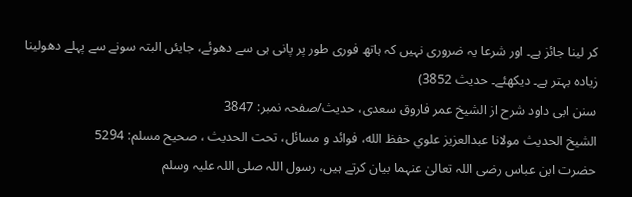کر لینا جائز ہے۔ اور شرعا یہ ضروری نہیں کہ ہاتھ فوری طور پر پانی ہی سے دھوئے، جایئں البتہ سونے سے پہلے دھولینا زیادہ بہتر ہے۔ دیکھئے۔ حدیث 3852)
سنن ابی داود شرح از الشیخ عمر فاروق سعدی، حدیث/صفحہ نمبر: 3847
الشيخ الحديث مولانا عبدالعزيز علوي حفظ الله، فوائد و مسائل، تحت الحديث ، صحيح مسلم: 5294
حضرت ابن عباس رضی اللہ تعالیٰ عنہما بیان کرتے ہیں، رسول اللہ صلی اللہ علیہ وسلم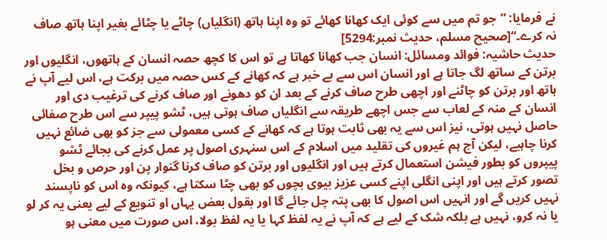نے فرمایا: ”جو تم میں سے کوئی ایک کھانا کھائے تو وہ اپنا ہاتھ (انگلیاں) چاٹے یا چٹائے بغیر اپنا ہاتھ صاف نہ کرے۔“[صحيح مسلم، حديث نمبر:5294]
حدیث حاشیہ: فوائد ومسائل: انسان جب کھانا کھاتا ہے تو اس کا کچھ حصہ انسان کے ہاتھوں، انگلیوں اور برتن کے ساتھ لگ جاتا ہے اور انسان اس سے بے خبر ہے کہ کھانے کے کس حصہ میں برکت ہے، اس لیے آپ نے ہاتھ اور برتن کو چاٹنے اور اچھی طرح صاف کرنے کے بعد ان کو دھونے اور صاف کرنے کی ترغیب دی اور انسان کے منہ کے لعاب سے جس اچھے طریقہ سے انگلیاں صاف ہوتی ہیں، ٹشو پیپر سے اس طرح صفائی حاصل نہیں ہوتی، نیز اس سے یہ بھی ثابت ہوتا ہے کہ کھانے کے کسی معمولی سے جز کو بھی ضائع نہیں کرنا چاہیے، لیکن آج ہم غیروں کی تقلید میں اسلام کے اس سنہری اصول پر عمل کرنے کی بجائے ٹشو پیپروں کو بطور فیشن استعمال کرتے ہیں اور انگلیوں اور برتن کو صاف کرنا گنوار پن اور حرص و بخل تصور کرتے ہیں اور اپنی انگلی اپنے کسی عزیز بیوی بچوں کو بھی چٹا سکتا ہے، کیونکہ وہ اس کو ناپسند نہیں کریں گے اور انہیں اس اصول کا بھی پتہ چل جائے گا اور بقول بعض یہاں او تنويع کے لیے یعنی یہ کر لو یا نہ کرو، نہیں ہے بلکہ شک کے لیے ہے کہ آپ نے یہ لفظ کہا یا یہ لفظ بولا، اس صورت میں معنی ہو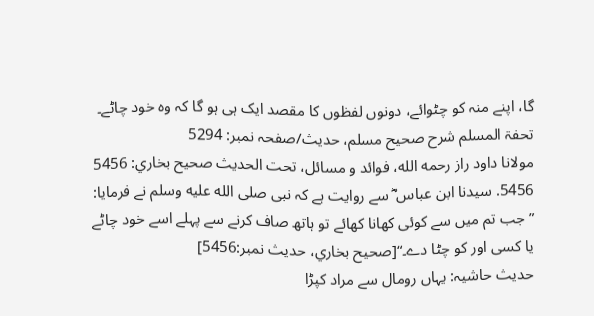گا، اپنے منہ کو چٹوائے، دونوں لفظوں کا مقصد ایک ہی ہو گا کہ وہ خود چاٹے۔
تحفۃ المسلم شرح صحیح مسلم، حدیث/صفحہ نمبر: 5294
مولانا داود راز رحمه الله، فوائد و مسائل، تحت الحديث صحيح بخاري: 5456
5456. سیدنا ابن عباس ؓ سے روایت ہے کہ نبی صلى الله عليه وسلم نے فرمایا: ”جب تم میں سے کوئی کھانا کھائے تو ہاتھ صاف کرنے سے پہلے اسے خود چاٹے یا کسی اور کو چٹا دے۔“[صحيح بخاري، حديث نمبر:5456]
حدیث حاشیہ: یہاں رومال سے مراد کپڑا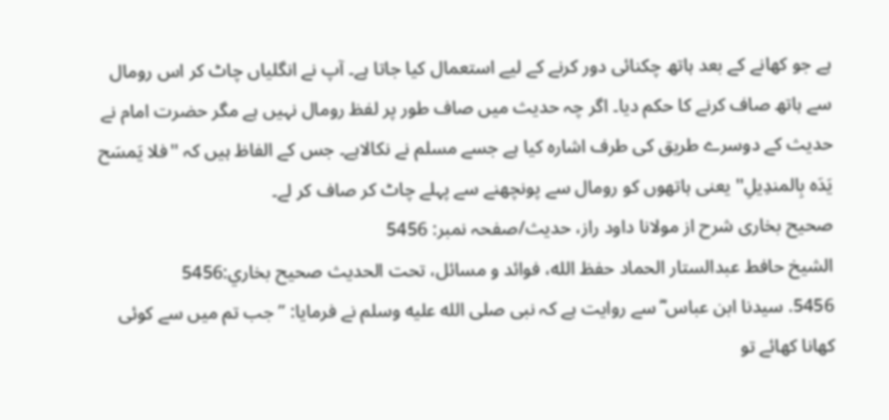ہے جو کھانے کے بعد ہاتھ چکنائی دور کرنے کے لیے استعمال کیا جاتا ہے۔ آپ نے انگلیاں چاٹ کر اس رومال سے ہاتھ صاف کرنے کا حکم دیا۔ اگر چہ حدیث میں صاف طور پر لفظ رومال نہیں ہے مگر حضرت امام نے حدیث کے دوسرے طریق کی طرف اشارہ کیا ہے جسے مسلم نے نکالاہے۔ جس کے الفاظ ہیں کہ ''فلا یَمسَح یَدَہ بِالمندِیلِ'' یعنی ہاتھوں کو رومال سے پونچھنے سے پہلے چاٹ کر صاف کر لے۔
صحیح بخاری شرح از مولانا داود راز، حدیث/صفحہ نمبر: 5456
الشيخ حافط عبدالستار الحماد حفظ الله، فوائد و مسائل، تحت الحديث صحيح بخاري:5456
5456. سیدنا ابن عباس ؓ سے روایت ہے کہ نبی صلى الله عليه وسلم نے فرمایا: ”جب تم میں سے کوئی کھانا کھائے تو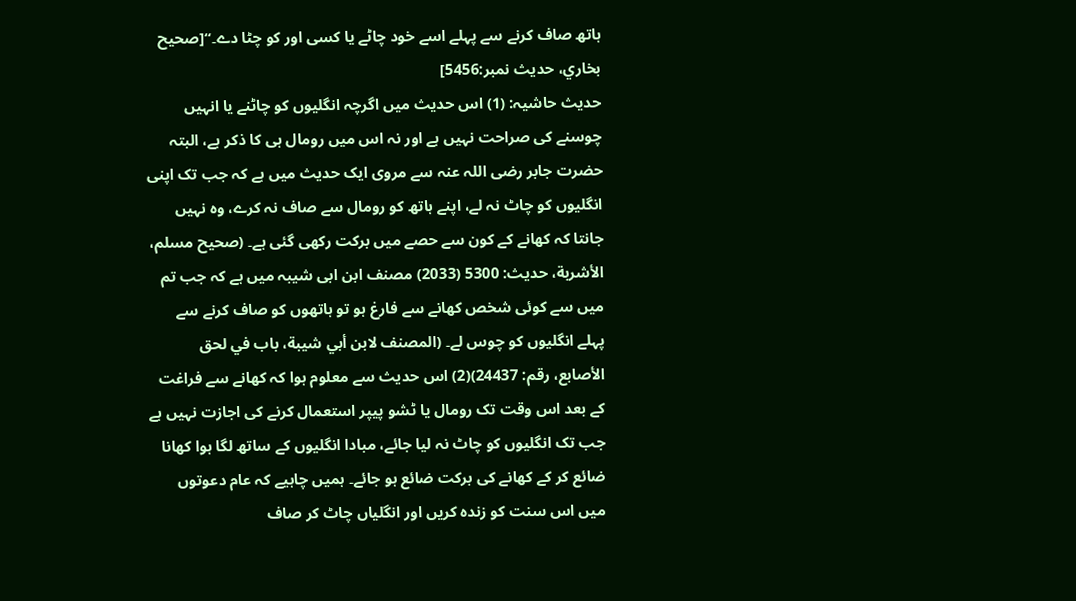ہاتھ صاف کرنے سے پہلے اسے خود چاٹے یا کسی اور کو چٹا دے۔“[صحيح بخاري، حديث نمبر:5456]
حدیث حاشیہ: (1) اس حدیث میں اگرچہ انگلیوں کو چاٹنے یا انہیں چوسنے کی صراحت نہیں ہے اور نہ اس میں رومال ہی کا ذکر ہے، البتہ حضرت جابر رضی اللہ عنہ سے مروی ایک حدیث میں ہے کہ جب تک اپنی انگلیوں کو چاٹ نہ لے، اپنے ہاتھ کو رومال سے صاف نہ کرے، وہ نہیں جانتا کہ کھانے کے کون سے حصے میں برکت رکھی گئی ہے۔ (صحیح مسلم، الأشربة، حدیث: 5300 (2033) مصنف ابن ابی شیبہ میں ہے کہ جب تم میں سے کوئی شخص کھانے سے فارغ ہو تو ہاتھوں کو صاف کرنے سے پہلے انگلیوں کو چوس لے۔ (المصنف لابن أبي شیبة، باب في لحق الأصابع، رقم: 24437)(2) اس حدیث سے معلوم ہوا کہ کھانے سے فراغت کے بعد اس وقت تک رومال یا ٹشو پیپر استعمال کرنے کی اجازت نہیں ہے جب تک انگلیوں کو چاٹ نہ لیا جائے، مبادا انگلیوں کے ساتھ لگا ہوا کھانا ضائع کر کے کھانے کی برکت ضائع ہو جائے۔ ہمیں چاہیے کہ عام دعوتوں میں اس سنت کو زندہ کریں اور انگلیاں چاٹ کر صاف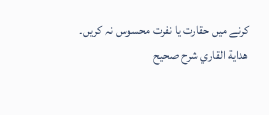کرنے میں حقارت یا نفرت محسوس نہ کریں۔
هداية القاري شرح صحيح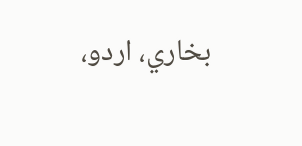بخاري، اردو،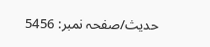حدیث/صفحہ نمبر: 5456